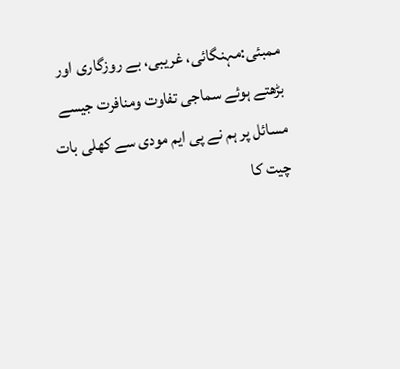ممبئی:مہنگائی، غریبی، بے روزگاری اور بڑھتے ہوئے سماجی تفاوت ومنافرت جیسے مسائل پر ہم نے پی ایم مودی سے کھلی بات چیت کا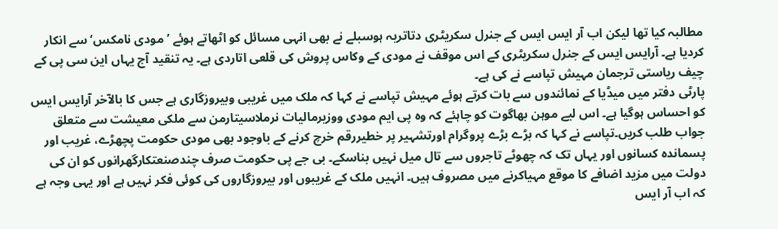مطالبہ کیا تھا لیکن اب آر ایس ایس کے جنرل سکریٹری دتاتریہ ہوسبلے نے بھی انہی مسائل کو اٹھاتے ہوئے ’مودی نامکس‘ سے انکار کردیا ہے۔ آرایس ایس کے جنرل سکریٹری کے اس موقف نے مودی کے وکاس پروش کی قلعی اتاردی ہے۔ یہ تنقید آج یہاں این سی پی کے چیف ریاستی ترجمان مہیش تپاسے نے کی ہے۔
پارٹی دفتر میں میڈیا کے نمائندوں سے بات کرتے ہوئے مہیش تپاسے نے کہا کہ ملک میں غریبی وبیروزگاری ہے جس کا بالآخر آرایس ایس کو احساس ہوگیا ہے۔ اس لیے موہن بھاگوت کو چاہئے کہ وہ پی ایم مودی ووزیرمالیات نرملاسیتارمن سے ملکی معیشت سے متعلق جواب طلب کریں۔تپاسے نے کہا کہ بڑے بڑے پروگرام اورتشہیر پر خطیررقم خرچ کرنے کے باوجود بھی مودی حکومت پچھڑے، غریب اور پسماندہ کسانوں اور یہاں تک کہ چھوٹے تاجروں سے تال میل نہیں بناسکے۔ بی جے پی حکومت صرف چندصنعتکارگھرانوں کو ان کی دولت میں مزید اضافے کا موقع مہیاکرنے میں مصروف ہیں۔ انہیں ملک کے غریبوں اور بیروزگاروں کی کوئی فکر نہیں ہے اور یہی وجہ ہے کہ اب آر ایس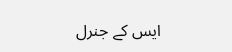ایس کے جنرل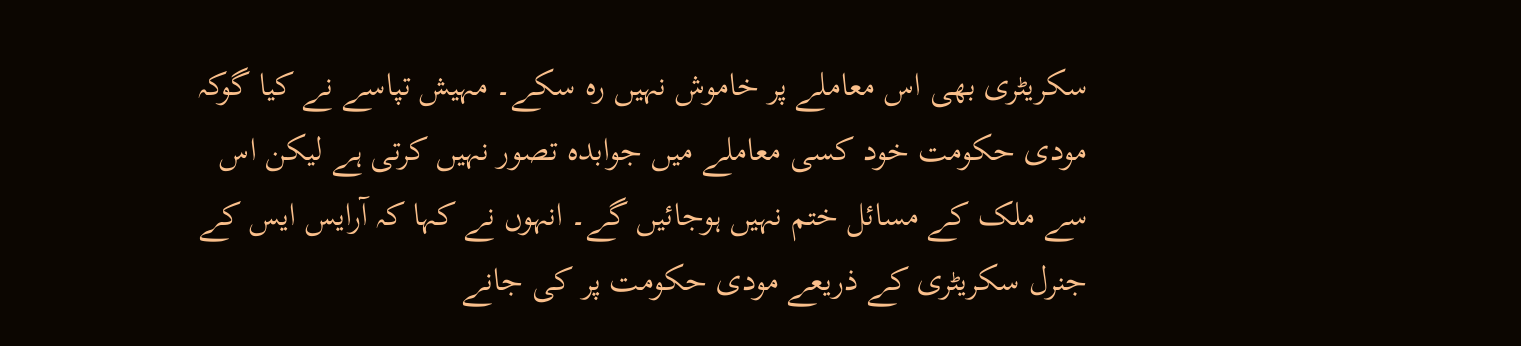سکریٹری بھی اس معاملے پر خاموش نہیں رہ سکے۔ مہیش تپاسے نے کیا گوکہ مودی حکومت خود کسی معاملے میں جوابدہ تصور نہیں کرتی ہے لیکن اس سے ملک کے مسائل ختم نہیں ہوجائیں گے۔ انہوں نے کہا کہ آرایس ایس کے جنرل سکریٹری کے ذریعے مودی حکومت پر کی جانے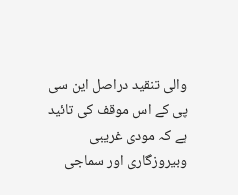والی تنقید دراصل این سی پی کے اس موقف کی تائید ہے کہ مودی غریبی وبیروزگاری اور سماجی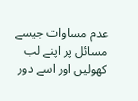عدم مساوات جیسے مسائل پر اپنے لب کھولیں اور اسے دور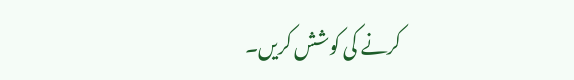کرنے کی کوشش کریں۔